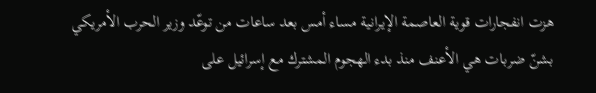هزت انفجارات قوية العاصمة الإيرانية مساء أمس بعد ساعات من توعّد وزير الحرب الأمريكي بشنّ ضربات هي الأعنف منذ بدء الهجوم المشترك مع إسرائيل على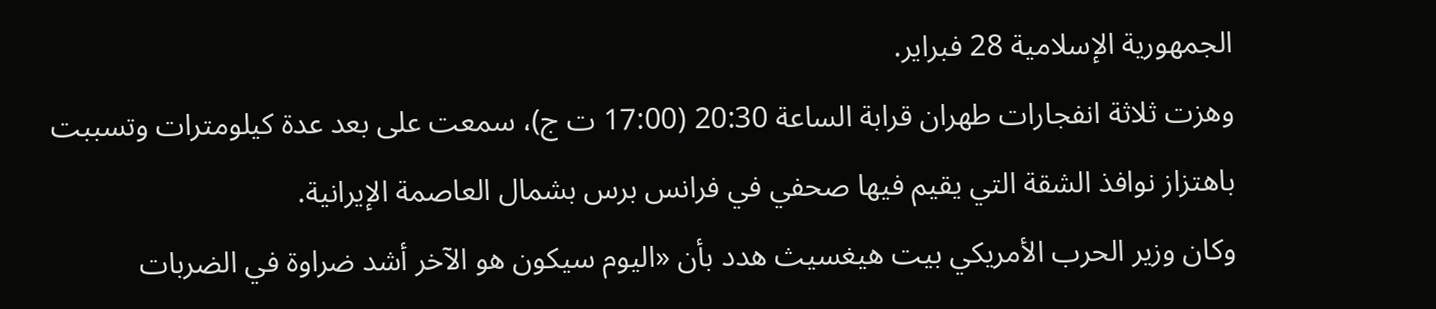الجمهورية الإسلامية 28 فبراير.
وهزت ثلاثة انفجارات طهران قرابة الساعة 20:30 (17:00 ت ج)، سمعت على بعد عدة كيلومترات وتسببت باهتزاز نوافذ الشقة التي يقيم فيها صحفي في فرانس برس بشمال العاصمة الإيرانية.
وكان وزير الحرب الأمريكي بيت هيغسيث هدد بأن «اليوم سيكون هو الآخر أشد ضراوة في الضربات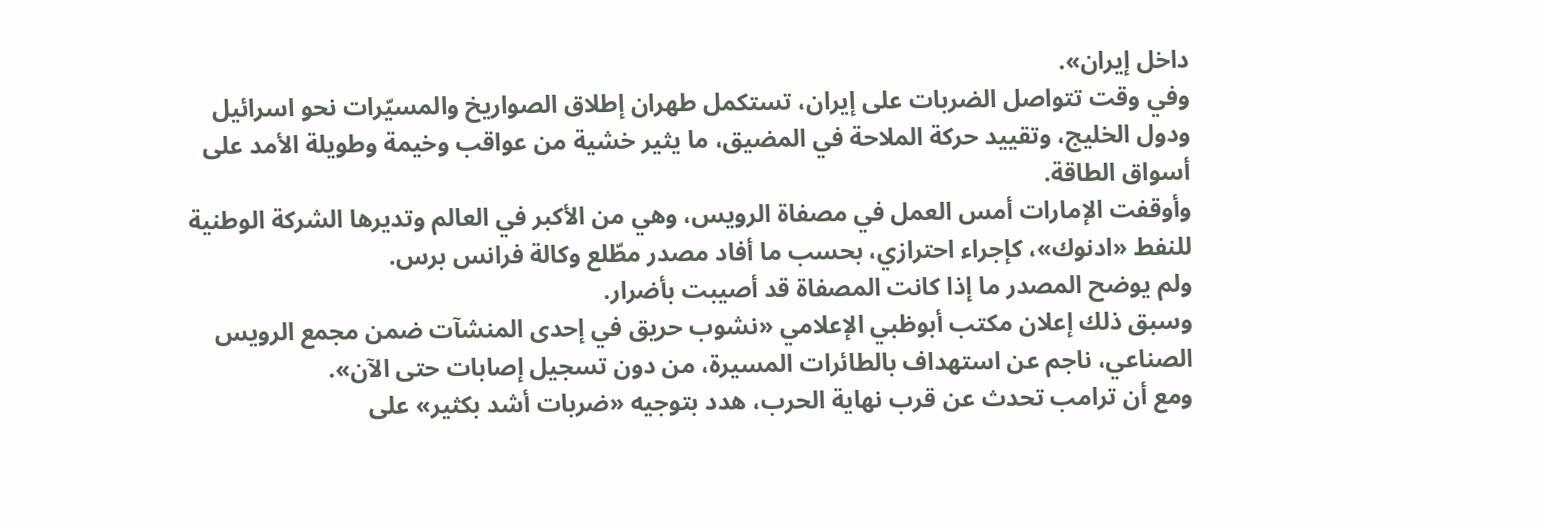داخل إيران».
وفي وقت تتواصل الضربات على إيران، تستكمل طهران إطلاق الصواريخ والمسيّرات نحو اسرائيل ودول الخليج، وتقييد حركة الملاحة في المضيق، ما يثير خشية من عواقب وخيمة وطويلة الأمد على أسواق الطاقة.
وأوقفت الإمارات أمس العمل في مصفاة الرويس، وهي من الأكبر في العالم وتديرها الشركة الوطنية للنفط «ادنوك»، كإجراء احترازي، بحسب ما أفاد مصدر مطّلع وكالة فرانس برس.
ولم يوضح المصدر ما إذا كانت المصفاة قد أصيبت بأضرار.
وسبق ذلك إعلان مكتب أبوظبي الإعلامي «نشوب حريق في إحدى المنشآت ضمن مجمع الرويس الصناعي، ناجم عن استهداف بالطائرات المسيرة، من دون تسجيل إصابات حتى الآن».
ومع أن ترامب تحدث عن قرب نهاية الحرب، هدد بتوجيه «ضربات أشد بكثير» على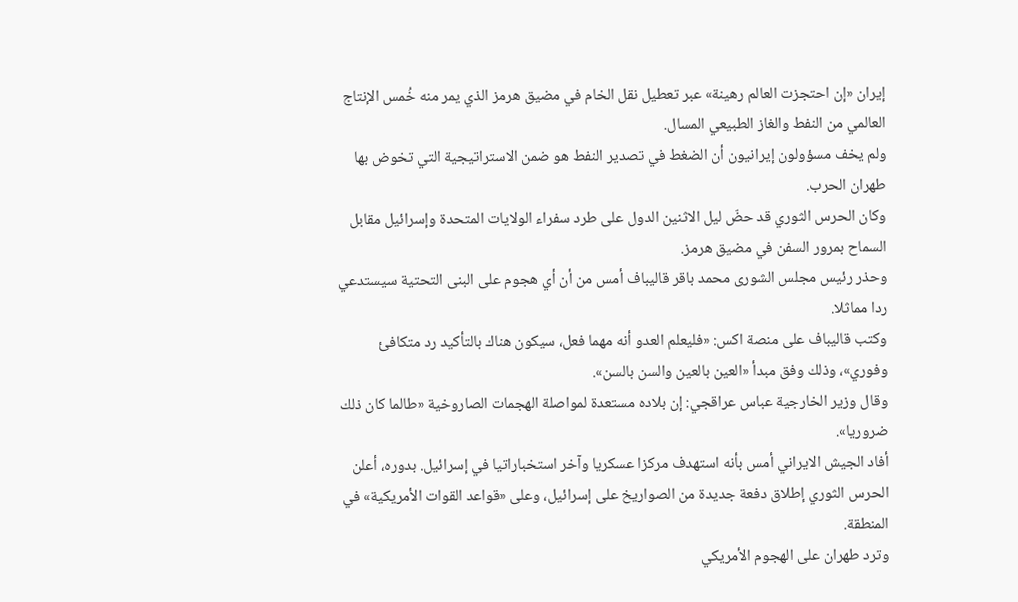إيران «إن احتجزت العالم رهينة» عبر تعطيل نقل الخام في مضيق هرمز الذي يمر منه خُمس الإنتاج العالمي من النفط والغاز الطبيعي المسال.
ولم يخف مسؤولون إيرانيون أن الضغط في تصدير النفط هو ضمن الاستراتيجية التي تخوض بها طهران الحرب.
وكان الحرس الثوري قد حضّ ليل الاثنين الدول على طرد سفراء الولايات المتحدة وإسرائيل مقابل السماح بمرور السفن في مضيق هرمز.
وحذر رئيس مجلس الشورى محمد باقر قاليباف أمس من أن أي هجوم على البنى التحتية سيستدعي ردا مماثلا.
وكتب قاليباف على منصة اكس: «فليعلم العدو أنه مهما فعل، سيكون هناك بالتأكيد رد متكافئ وفوري»، وذلك وفق مبدأ «العين بالعين والسن بالسن».
وقال وزير الخارجية عباس عراقجي: إن بلاده مستعدة لمواصلة الهجمات الصاروخية «طالما كان ذلك ضروريا».
أفاد الجيش الايراني أمس بأنه استهدف مركزا عسكريا وآخر استخباراتيا في إسرائيل. بدوره، أعلن الحرس الثوري إطلاق دفعة جديدة من الصواريخ على إسرائيل، وعلى «قواعد القوات الأمريكية» في المنطقة.
وترد طهران على الهجوم الأمريكي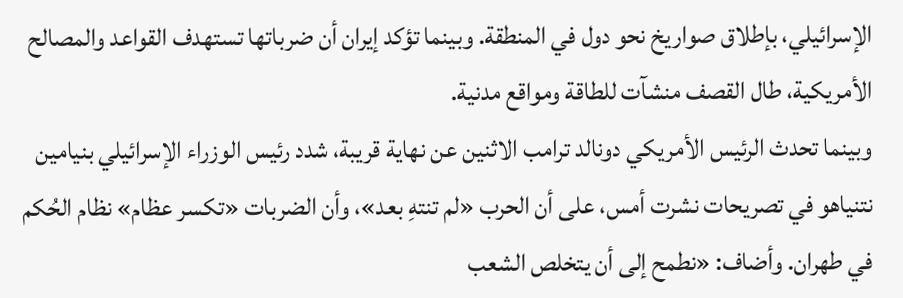الإسرائيلي، بإطلاق صواريخ نحو دول في المنطقة. وبينما تؤكد إيران أن ضرباتها تستهدف القواعد والمصالح الأمريكية، طال القصف منشآت للطاقة ومواقع مدنية.
وبينما تحدث الرئيس الأمريكي دونالد ترامب الاثنين عن نهاية قريبة، شدد رئيس الوزراء الإسرائيلي بنيامين نتنياهو في تصريحات نشرت أمس، على أن الحرب «لم تنتهِ بعد»، وأن الضربات «تكسر عظام» نظام الحُكم في طهران. وأضاف: «نطمح إلى أن يتخلص الشعب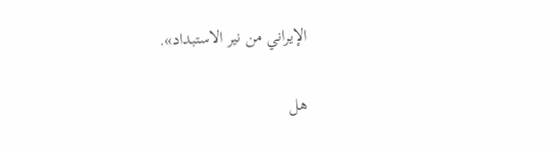الإيراني من نير الاستبداد».

هل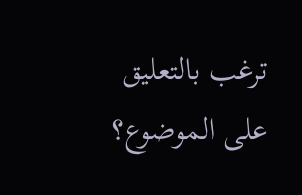ترغب بالتعليق على الموضوع؟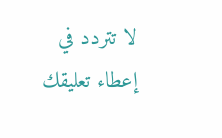لا تتردد في إعطاء تعليقك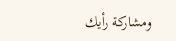ومشاركة رأيك